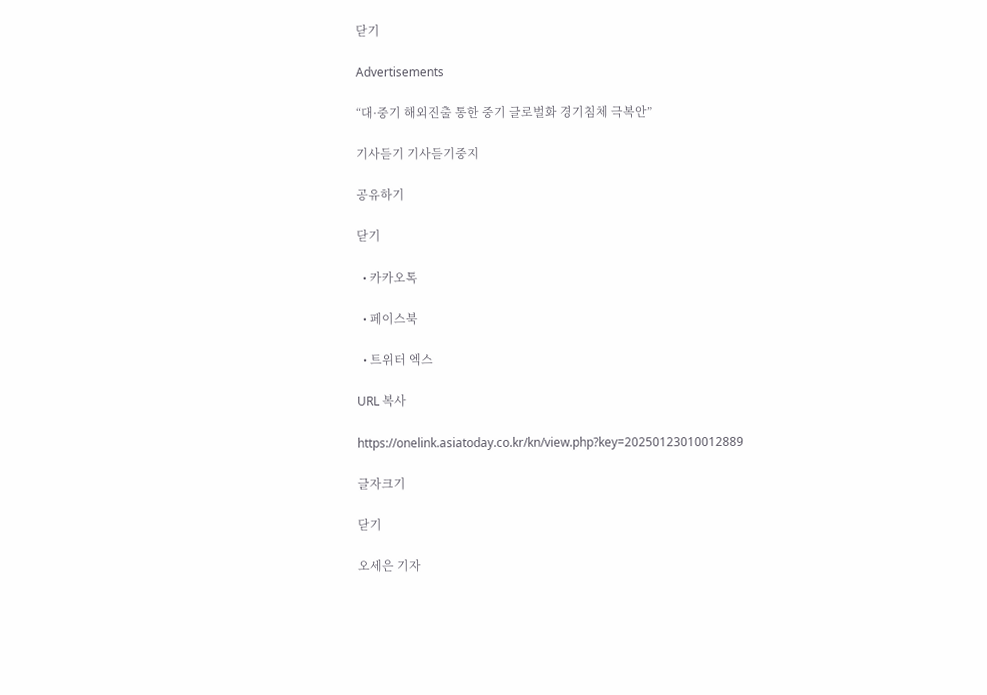닫기

Advertisements

“대·중기 해외진출 통한 중기 글로벌화 경기침체 극복안”

기사듣기 기사듣기중지

공유하기

닫기

  • 카카오톡

  • 페이스북

  • 트위터 엑스

URL 복사

https://onelink.asiatoday.co.kr/kn/view.php?key=20250123010012889

글자크기

닫기

오세은 기자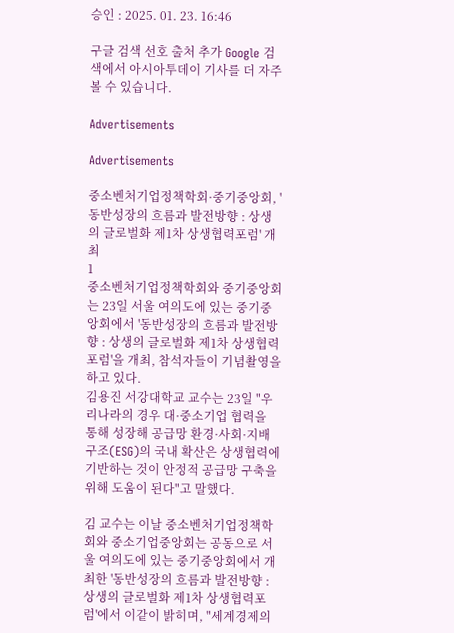승인 : 2025. 01. 23. 16:46

구글 검색 선호 출처 추가 Google 검색에서 아시아투데이 기사를 더 자주 볼 수 있습니다.

Advertisements

Advertisements

중소벤처기업정책학회·중기중앙회, '동반성장의 흐름과 발전방향 : 상생의 글로벌화 제1차 상생협력포럼' 개최
1
중소벤처기업정책학회와 중기중앙회는 23일 서울 여의도에 있는 중기중앙회에서 '동반성장의 흐름과 발전방향 : 상생의 글로벌화 제1차 상생협력포럼'을 개최, 참석자들이 기념촬영을 하고 있다.
김용진 서강대학교 교수는 23일 "우리나라의 경우 대·중소기업 협력을 통해 성장해 공급망 환경·사회·지배구조(ESG)의 국내 확산은 상생협력에 기반하는 것이 안정적 공급망 구축을 위해 도움이 된다"고 말했다.

김 교수는 이날 중소벤처기업정책학회와 중소기업중앙회는 공동으로 서울 여의도에 있는 중기중앙회에서 개최한 '동반성장의 흐름과 발전방향 : 상생의 글로벌화 제1차 상생협력포럼'에서 이같이 밝히며, "세계경제의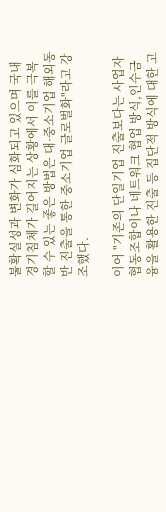불확실성과 변화가 심화되고 있으며 국내 경기침체가 길어지는 상황에서 이를 극복할 수 있는 좋은 방법은 대·중소기업 해외동반 진출을 통한 중소기업 글로벌화"라고 강조했다.

이어 "기존의 단일기업 진출보다는 사업자협동조합이나 네트워크 협업 방식,인수금융을 활용한 진출 등 집단적 방식에 대한 고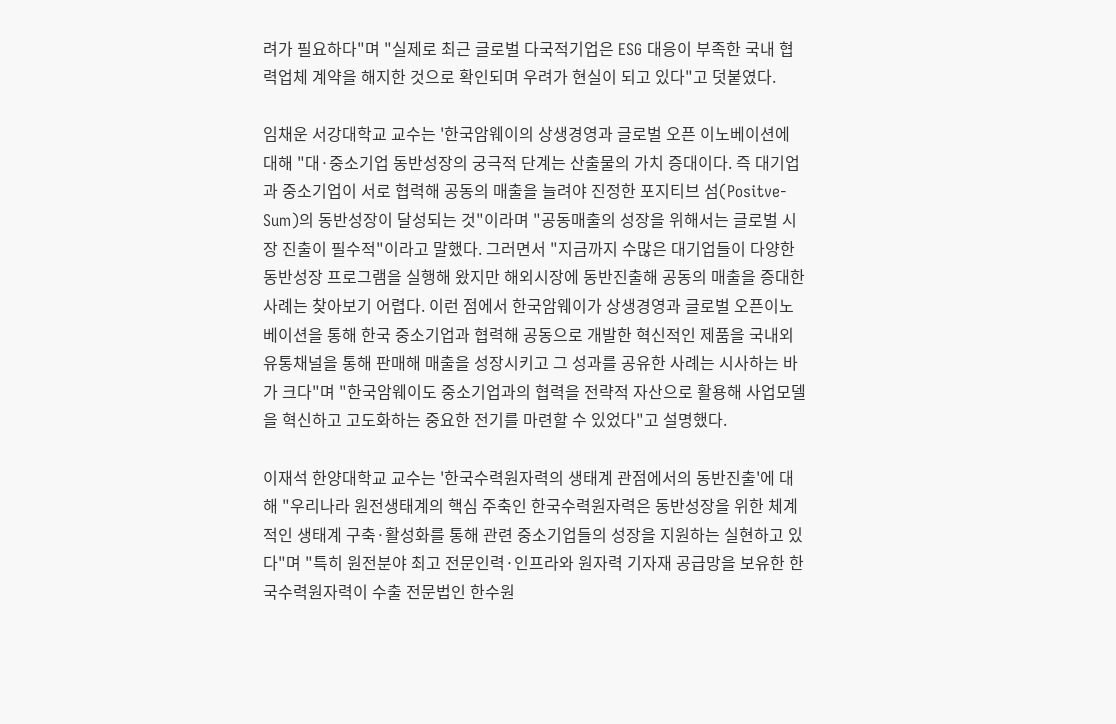려가 필요하다"며 "실제로 최근 글로벌 다국적기업은 ESG 대응이 부족한 국내 협력업체 계약을 해지한 것으로 확인되며 우려가 현실이 되고 있다"고 덧붙였다.

임채운 서강대학교 교수는 '한국암웨이의 상생경영과 글로벌 오픈 이노베이션에 대해 "대·중소기업 동반성장의 궁극적 단계는 산출물의 가치 증대이다. 즉 대기업과 중소기업이 서로 협력해 공동의 매출을 늘려야 진정한 포지티브 섬(Positve-Sum)의 동반성장이 달성되는 것"이라며 "공동매출의 성장을 위해서는 글로벌 시장 진출이 필수적"이라고 말했다. 그러면서 "지금까지 수많은 대기업들이 다양한 동반성장 프로그램을 실행해 왔지만 해외시장에 동반진출해 공동의 매출을 증대한 사례는 찾아보기 어렵다. 이런 점에서 한국암웨이가 상생경영과 글로벌 오픈이노베이션을 통해 한국 중소기업과 협력해 공동으로 개발한 혁신적인 제품을 국내외 유통채널을 통해 판매해 매출을 성장시키고 그 성과를 공유한 사례는 시사하는 바가 크다"며 "한국암웨이도 중소기업과의 협력을 전략적 자산으로 활용해 사업모델을 혁신하고 고도화하는 중요한 전기를 마련할 수 있었다"고 설명했다.

이재석 한양대학교 교수는 '한국수력원자력의 생태계 관점에서의 동반진출'에 대해 "우리나라 원전생태계의 핵심 주축인 한국수력원자력은 동반성장을 위한 체계적인 생태계 구축·활성화를 통해 관련 중소기업들의 성장을 지원하는 실현하고 있다"며 "특히 원전분야 최고 전문인력·인프라와 원자력 기자재 공급망을 보유한 한국수력원자력이 수출 전문법인 한수원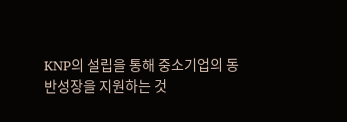KNP의 설립을 통해 중소기업의 동반성장을 지원하는 것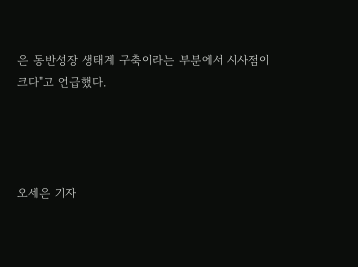은 동반성장 생태계 구축이라는 부분에서 시사점이 크다"고 언급했다.




오세은 기자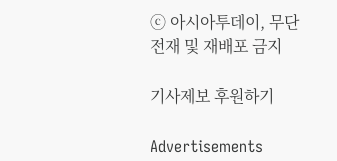ⓒ 아시아투데이, 무단전재 및 재배포 금지

기사제보 후원하기

Advertisements